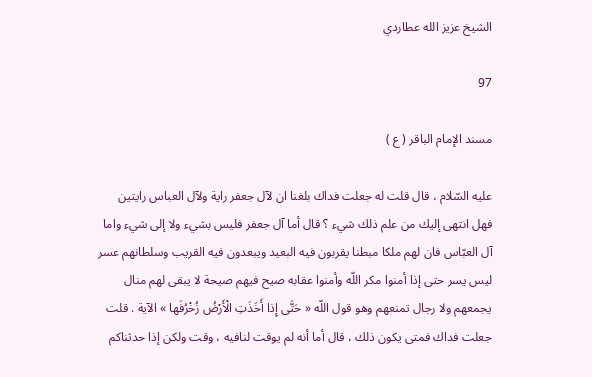الشيخ عزيز الله عطاردي

97

مسند الإمام الباقر ( ع )

عليه السّلام ، قال قلت له جعلت فداك بلغنا ان لآل جعفر راية ولآل العباس رايتين فهل انتهى إليك من علم ذلك شيء ؟ قال أما آل جعفر فليس بشيء ولا إلى شيء واما آل العبّاس فان لهم ملكا مبطنا يقربون فيه البعيد ويبعدون فيه القريب وسلطانهم عسر ليس يسر حتى إذا أمنوا مكر اللّه وأمنوا عقابه صيح فيهم صيحة لا يبقى لهم منال يجمعهم ولا رجال تمنعهم وهو قول اللّه « حَتَّى إِذا أَخَذَتِ الْأَرْضُ زُخْرُفَها » الآية . قلت جعلت فداك فمتى يكون ذلك ، قال أما أنه لم يوقت لنافيه ، وقت ولكن إذا حدثناكم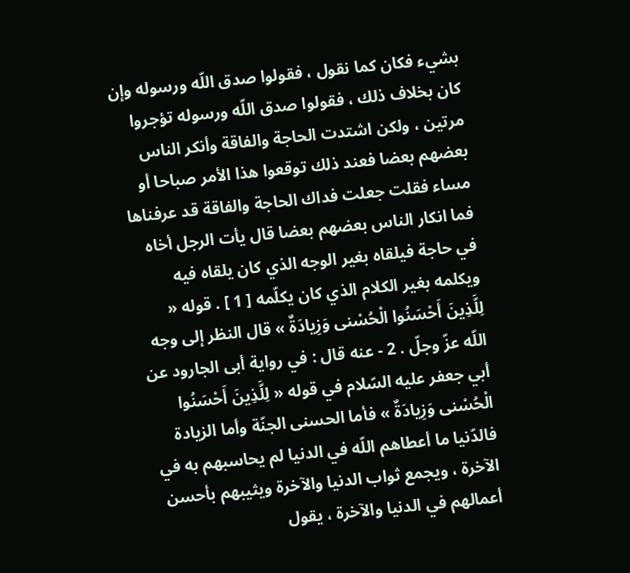بشيء فكان كما نقول ، فقولوا صدق اللّه ورسوله وإن كان بخلاف ذلك ، فقولوا صدق اللّه ورسوله تؤجروا مرتين ، ولكن اشتدت الحاجة والفاقة وأنكر الناس بعضهم بعضا فعند ذلك توقعوا هذا الأمر صباحا أو مساء فقلت جعلت فداك الحاجة والفاقة قد عرفناها فما انكار الناس بعضهم بعضا قال يأت الرجل أخاه في حاجة فيلقاه بغير الوجه الذي كان يلقاه فيه ويكلمه بغير الكلام الذي كان يكلّمه [ 1 ] . قوله « لِلَّذِينَ أَحْسَنُوا الْحُسْنى وَزِيادَةٌ » قال النظر إلى وجه اللّه عزّ وجلّ . 2 - عنه قال : في رواية أبى الجارود عن أبي جعفر عليه السّلام في قوله « لِلَّذِينَ أَحْسَنُوا الْحُسْنى وَزِيادَةٌ » فأما الحسنى الجنّة وأما الزيادة فالدّنيا ما أعطاهم اللّه في الدنيا لم يحاسبهم به في الآخرة ، ويجمع ثواب الدنيا والآخرة ويثيبهم بأحسن أعمالهم في الدنيا والآخرة ، يقول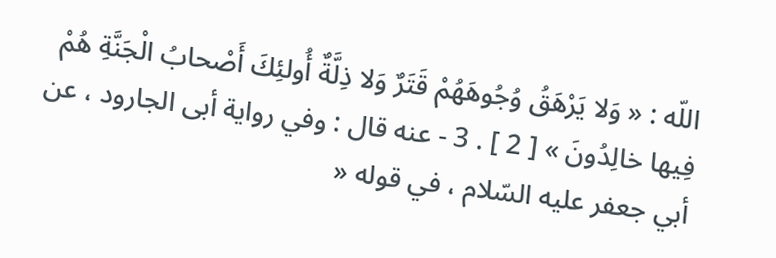اللّه : « وَلا يَرْهَقُ وُجُوهَهُمْ قَتَرٌ وَلا ذِلَّةٌ أُولئِكَ أَصْحابُ الْجَنَّةِ هُمْ فِيها خالِدُونَ » [ 2 ] . 3 - عنه قال : وفي رواية أبى الجارود ، عن أبي جعفر عليه السّلام ، في قوله «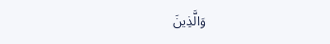وَالَّذِينَ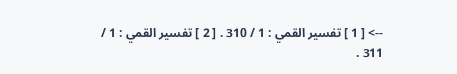--> [ 1 ] تفسير القمي : 1 / 310 . [ 2 ] تفسير القمي : 1 / 311 .